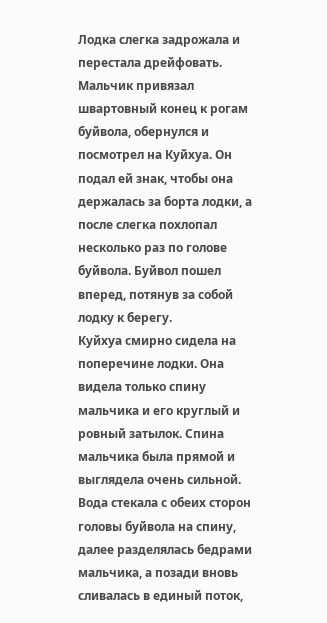Лодка слегка задрожала и перестала дрейфовать.
Мальчик привязал швартовный конец к рогам буйвола, обернулся и посмотрел на Куйхуа. Он подал ей знак, чтобы она держалась за борта лодки, а после слегка похлопал несколько раз по голове буйвола. Буйвол пошел вперед, потянув за собой лодку к берегу.
Куйхуа смирно сидела на поперечине лодки. Она видела только спину мальчика и его круглый и ровный затылок. Спина мальчика была прямой и выглядела очень сильной.
Вода стекала с обеих сторон головы буйвола на спину, далее разделялась бедрами мальчика, а позади вновь сливалась в единый поток,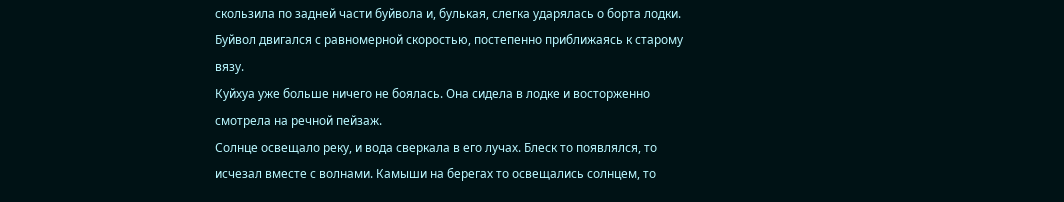скользила по задней части буйвола и, булькая, слегка ударялась о борта лодки.
Буйвол двигался с равномерной скоростью, постепенно приближаясь к старому вязу.
Куйхуа уже больше ничего не боялась. Она сидела в лодке и восторженно смотрела на речной пейзаж.
Солнце освещало реку, и вода сверкала в его лучах. Блеск то появлялся, то исчезал вместе с волнами. Камыши на берегах то освещались солнцем, то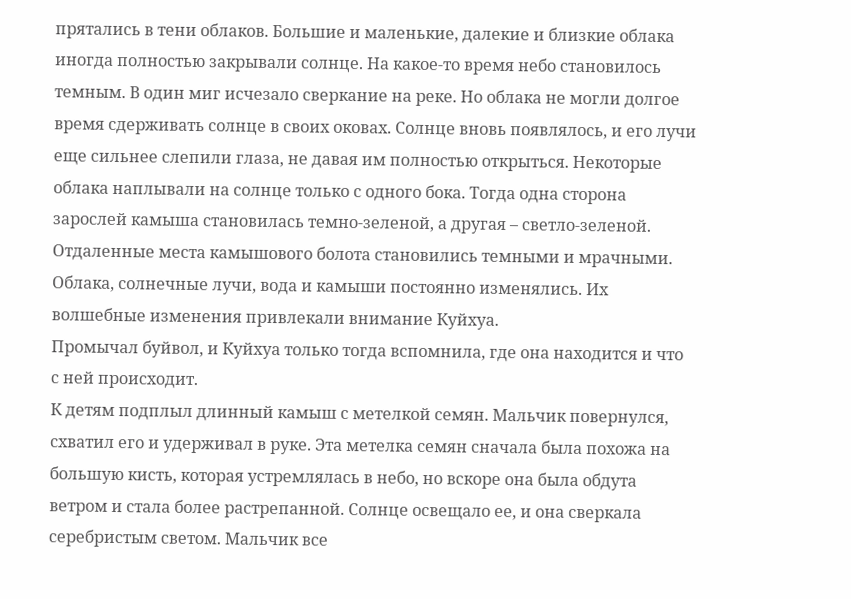прятались в тени облаков. Большие и маленькие, далекие и близкие облака иногда полностью закрывали солнце. На какое-то время небо становилось темным. В один миг исчезало сверкание на реке. Но облака не могли долгое время сдерживать солнце в своих оковах. Солнце вновь появлялось, и его лучи еще сильнее слепили глаза, не давая им полностью открыться. Некоторые облака наплывали на солнце только с одного бока. Тогда одна сторона зарослей камыша становилась темно-зеленой, а другая – светло-зеленой. Отдаленные места камышового болота становились темными и мрачными. Облака, солнечные лучи, вода и камыши постоянно изменялись. Их волшебные изменения привлекали внимание Куйхуа.
Промычал буйвол, и Куйхуа только тогда вспомнила, где она находится и что с ней происходит.
К детям подплыл длинный камыш с метелкой семян. Мальчик повернулся, схватил его и удерживал в руке. Эта метелка семян сначала была похожа на большую кисть, которая устремлялась в небо, но вскоре она была обдута ветром и стала более растрепанной. Солнце освещало ее, и она сверкала серебристым светом. Мальчик все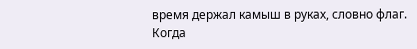время держал камыш в руках, словно флаг.
Когда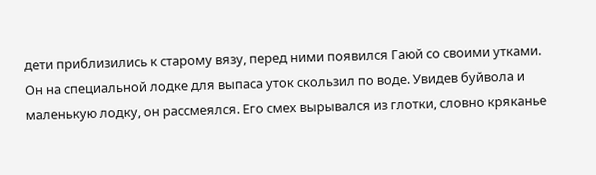дети приблизились к старому вязу, перед ними появился Гаюй со своими утками. Он на специальной лодке для выпаса уток скользил по воде. Увидев буйвола и маленькую лодку, он рассмеялся. Его смех вырывался из глотки, словно кряканье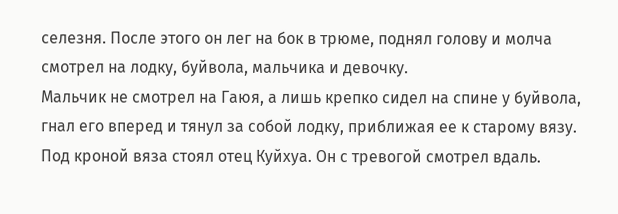селезня. После этого он лег на бок в трюме, поднял голову и молча смотрел на лодку, буйвола, мальчика и девочку.
Мальчик не смотрел на Гаюя, а лишь крепко сидел на спине у буйвола, гнал его вперед и тянул за собой лодку, приближая ее к старому вязу.
Под кроной вяза стоял отец Куйхуа. Он с тревогой смотрел вдаль.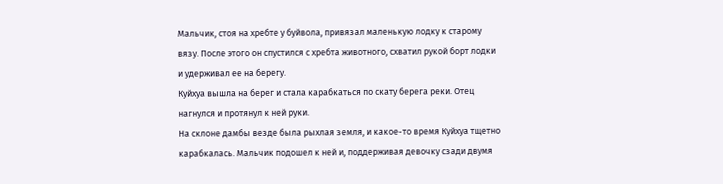Мальчик, стоя на хребте у буйвола, привязал маленькую лодку к старому вязу. После этого он спустился с хребта животного, схватил рукой борт лодки и удерживал ее на берегу.
Куйхуа вышла на берег и стала карабкаться по скату берега реки. Отец нагнулся и протянул к ней руки.
На склоне дамбы везде была рыхлая земля, и какое-то время Куйхуа тщетно карабкалась. Мальчик подошел к ней и, поддерживая девочку сзади двумя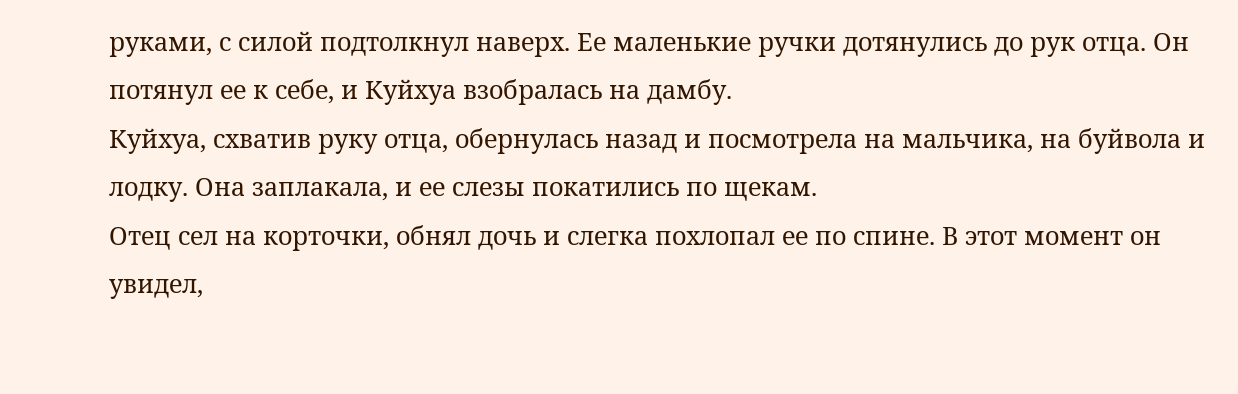руками, с силой подтолкнул наверх. Ее маленькие ручки дотянулись до рук отца. Он потянул ее к себе, и Куйхуа взобралась на дамбу.
Куйхуа, схватив руку отца, обернулась назад и посмотрела на мальчика, на буйвола и лодку. Она заплакала, и ее слезы покатились по щекам.
Отец сел на корточки, обнял дочь и слегка похлопал ее по спине. В этот момент он увидел,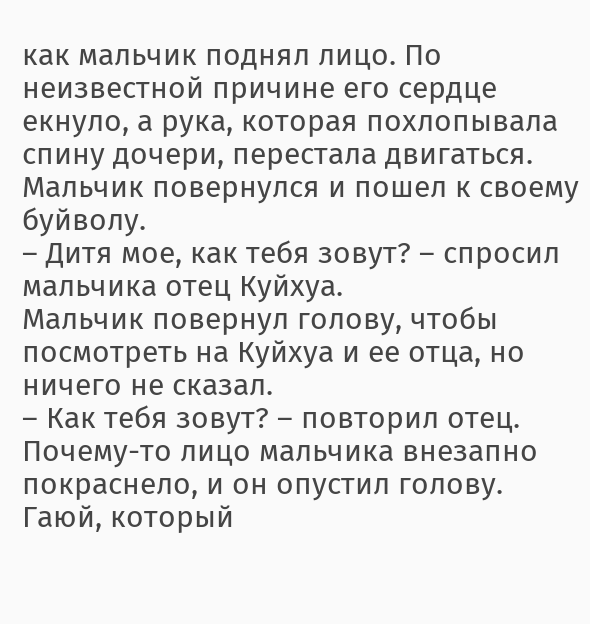как мальчик поднял лицо. По неизвестной причине его сердце екнуло, а рука, которая похлопывала спину дочери, перестала двигаться.
Мальчик повернулся и пошел к своему буйволу.
– Дитя мое, как тебя зовут? – спросил мальчика отец Куйхуа.
Мальчик повернул голову, чтобы посмотреть на Куйхуа и ее отца, но ничего не сказал.
– Как тебя зовут? – повторил отец.
Почему-то лицо мальчика внезапно покраснело, и он опустил голову.
Гаюй, который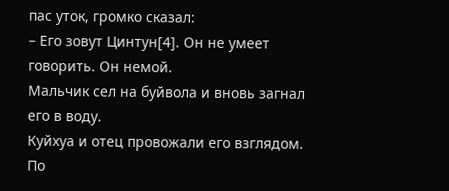пас уток, громко сказал:
– Его зовут Цинтун[4]. Он не умеет говорить. Он немой.
Мальчик сел на буйвола и вновь загнал его в воду.
Куйхуа и отец провожали его взглядом.
По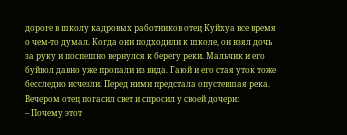дороге в школу кадровых работников отец Куйхуа все время о чем-то думал. Когда они подходили к школе, он взял дочь за руку и поспешно вернулся к берегу реки. Мальчик и его буйвол давно уже пропали из вида. Гаюй и его стая уток тоже бесследно исчезли. Перед ними предстала опустевшая река.
Вечером отец погасил свет и спросил у своей дочери:
– Почему этот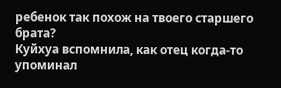ребенок так похож на твоего старшего брата?
Куйхуа вспомнила, как отец когда-то упоминал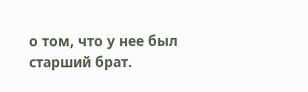о том, что у нее был старший брат.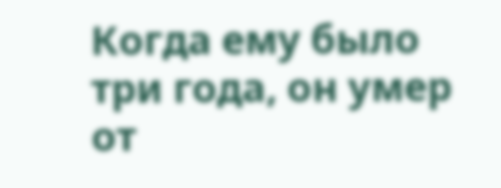Когда ему было три года, он умер от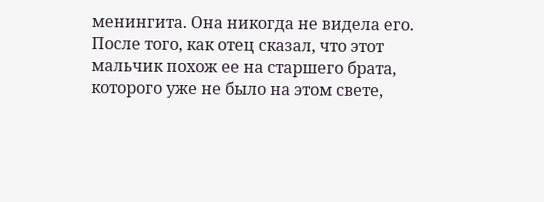менингита. Она никогда не видела его. После того, как отец сказал, что этот мальчик похож ее на старшего брата, которого уже не было на этом свете,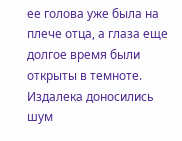ее голова уже была на плече отца, а глаза еще долгое время были открыты в темноте.
Издалека доносились шум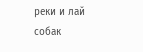реки и лай собак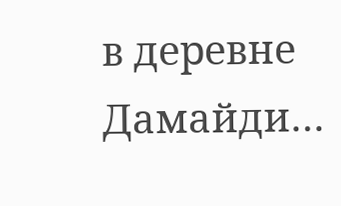в деревне Дамайди…